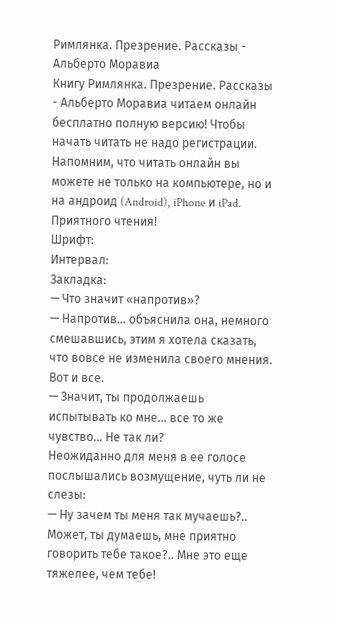Римлянка. Презрение. Рассказы - Альберто Моравиа
Книгу Римлянка. Презрение. Рассказы - Альберто Моравиа читаем онлайн бесплатно полную версию! Чтобы начать читать не надо регистрации. Напомним, что читать онлайн вы можете не только на компьютере, но и на андроид (Android), iPhone и iPad. Приятного чтения!
Шрифт:
Интервал:
Закладка:
— Что значит «напротив»?
— Напротив… объяснила она, немного смешавшись, этим я хотела сказать, что вовсе не изменила своего мнения. Вот и все.
— Значит, ты продолжаешь испытывать ко мне… все то же чувство… Не так ли?
Неожиданно для меня в ее голосе послышались возмущение, чуть ли не слезы:
— Ну зачем ты меня так мучаешь?.. Может, ты думаешь, мне приятно говорить тебе такое?.. Мне это еще тяжелее, чем тебе!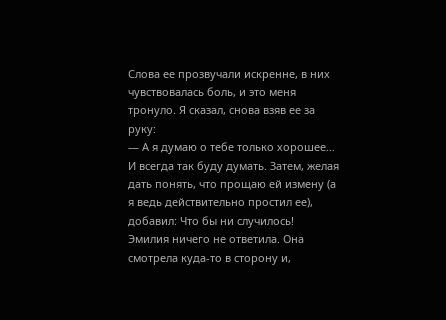Слова ее прозвучали искренне, в них чувствовалась боль, и это меня тронуло. Я сказал, снова взяв ее за руку:
— А я думаю о тебе только хорошее… И всегда так буду думать. Затем, желая дать понять, что прощаю ей измену (а я ведь действительно простил ее), добавил: Что бы ни случилось!
Эмилия ничего не ответила. Она смотрела куда-то в сторону и,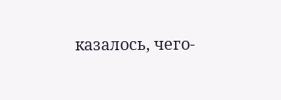казалось, чего-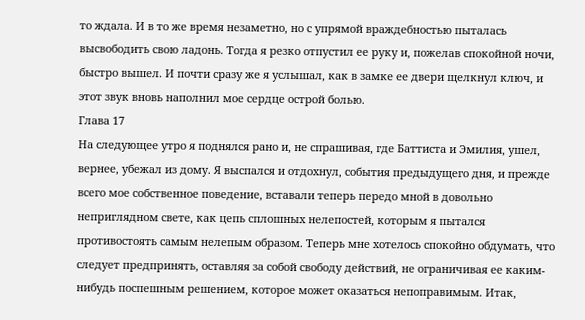то ждала. И в то же время незаметно, но с упрямой враждебностью пыталась высвободить свою ладонь. Тогда я резко отпустил ее руку и, пожелав спокойной ночи, быстро вышел. И почти сразу же я услышал, как в замке ее двери щелкнул ключ, и этот звук вновь наполнил мое сердце острой болью.
Глава 17
На следующее утро я поднялся рано и, не спрашивая, где Баттиста и Эмилия, ушел, вернее, убежал из дому. Я выспался и отдохнул, события предыдущего дня, и прежде всего мое собственное поведение, вставали теперь передо мной в довольно неприглядном свете, как цепь сплошных нелепостей, которым я пытался противостоять самым нелепым образом. Теперь мне хотелось спокойно обдумать, что следует предпринять, оставляя за собой свободу действий, не ограничивая ее каким-нибудь поспешным решением, которое может оказаться непоправимым. Итак,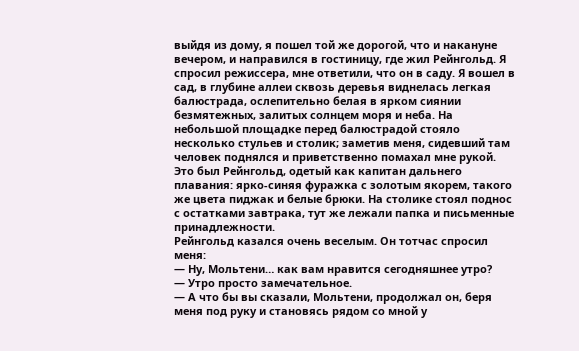выйдя из дому, я пошел той же дорогой, что и накануне вечером, и направился в гостиницу, где жил Рейнгольд. Я спросил режиссера, мне ответили, что он в саду. Я вошел в сад, в глубине аллеи сквозь деревья виднелась легкая балюстрада, ослепительно белая в ярком сиянии безмятежных, залитых солнцем моря и неба. На небольшой площадке перед балюстрадой стояло несколько стульев и столик; заметив меня, сидевший там человек поднялся и приветственно помахал мне рукой. Это был Рейнгольд, одетый как капитан дальнего плавания: ярко-синяя фуражка с золотым якорем, такого же цвета пиджак и белые брюки. На столике стоял поднос с остатками завтрака, тут же лежали папка и письменные принадлежности.
Рейнгольд казался очень веселым. Он тотчас спросил меня:
— Ну, Мольтени… как вам нравится сегодняшнее утро?
— Утро просто замечательное.
— А что бы вы сказали, Мольтени, продолжал он, беря меня под руку и становясь рядом со мной у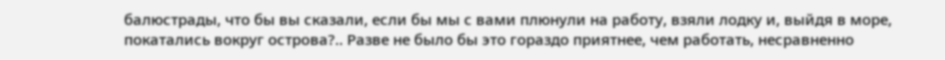балюстрады, что бы вы сказали, если бы мы с вами плюнули на работу, взяли лодку и, выйдя в море, покатались вокруг острова?.. Разве не было бы это гораздо приятнее, чем работать, несравненно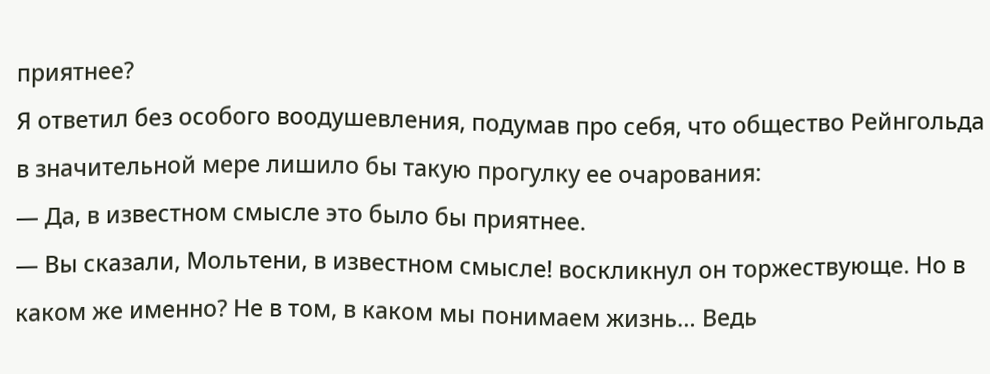приятнее?
Я ответил без особого воодушевления, подумав про себя, что общество Рейнгольда в значительной мере лишило бы такую прогулку ее очарования:
— Да, в известном смысле это было бы приятнее.
— Вы сказали, Мольтени, в известном смысле! воскликнул он торжествующе. Но в каком же именно? Не в том, в каком мы понимаем жизнь… Ведь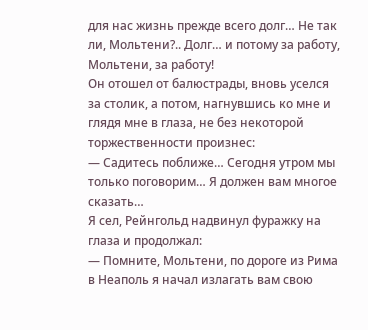для нас жизнь прежде всего долг… Не так ли, Мольтени?.. Долг… и потому за работу, Мольтени, за работу!
Он отошел от балюстрады, вновь уселся за столик, а потом, нагнувшись ко мне и глядя мне в глаза, не без некоторой торжественности произнес:
— Садитесь поближе… Сегодня утром мы только поговорим… Я должен вам многое сказать…
Я сел, Рейнгольд надвинул фуражку на глаза и продолжал:
— Помните, Мольтени, по дороге из Рима в Неаполь я начал излагать вам свою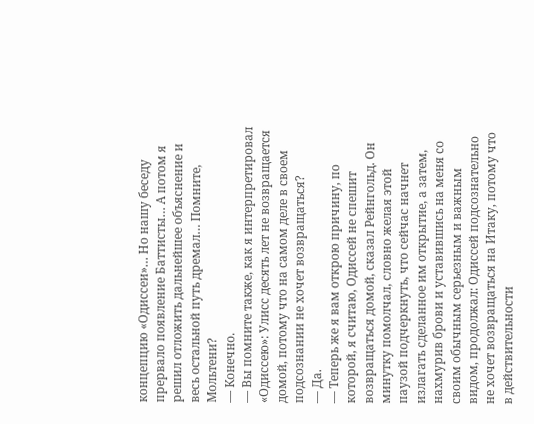концепцию «Одиссеи»… Но нашу беседу прервало появление Баттисты… А потом я решил отложить дальнейшее объяснение и весь остальной путь дремал… Помните, Мольтени?
— Конечно.
— Вы помните также, как я интерпретировал «Одиссею»: Улисс десять лет не возвращается домой, потому что на самом деле в своем подсознании не хочет возвращаться?
— Да.
— Теперь же я вам открою причину, по которой, я считаю, Одиссей не спешит возвращаться домой, сказал Рейнгольд. Он минутку помолчал, словно желая этой паузой подчеркнуть, что сейчас начнет излагать сделанное им открытие, а затем, нахмурив брови и уставившись на меня со своим обычным серьезным и важным видом, продолжал: Одиссей подсознательно не хочет возвращаться на Итаку, потому что в действительности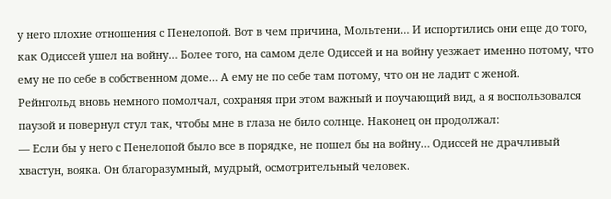у него плохие отношения с Пенелопой. Вот в чем причина, Мольтени… И испортились они еще до того, как Одиссей ушел на войну… Более того, на самом деле Одиссей и на войну уезжает именно потому, что ему не по себе в собственном доме… А ему не по себе там потому, что он не ладит с женой.
Рейнгольд вновь немного помолчал, сохраняя при этом важный и поучающий вид, а я воспользовался паузой и повернул стул так, чтобы мне в глаза не било солнце. Наконец он продолжал:
— Если бы у него с Пенелопой было все в порядке, не пошел бы на войну… Одиссей не драчливый хвастун, вояка. Он благоразумный, мудрый, осмотрительный человек.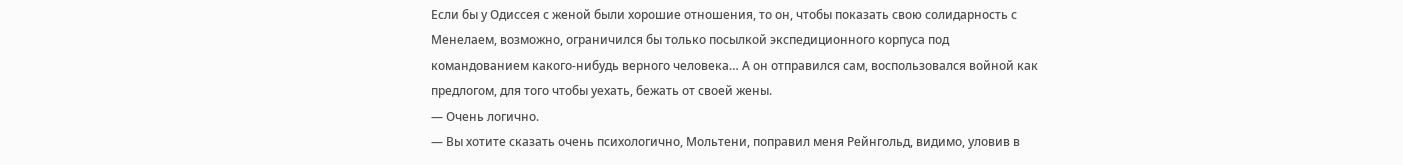Если бы у Одиссея с женой были хорошие отношения, то он, чтобы показать свою солидарность с Менелаем, возможно, ограничился бы только посылкой экспедиционного корпуса под командованием какого-нибудь верного человека… А он отправился сам, воспользовался войной как предлогом, для того чтобы уехать, бежать от своей жены.
— Очень логично.
— Вы хотите сказать очень психологично, Мольтени, поправил меня Рейнгольд, видимо, уловив в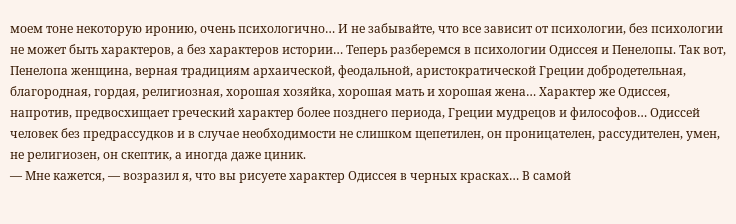моем тоне некоторую иронию, очень психологично… И не забывайте, что все зависит от психологии, без психологии не может быть характеров, а без характеров истории… Теперь разберемся в психологии Одиссея и Пенелопы. Так вот, Пенелопа женщина, верная традициям архаической, феодальной, аристократической Греции добродетельная, благородная, гордая, религиозная, хорошая хозяйка, хорошая мать и хорошая жена… Характер же Одиссея, напротив, предвосхищает греческий характер более позднего периода, Греции мудрецов и философов… Одиссей человек без предрассудков и в случае необходимости не слишком щепетилен, он проницателен, рассудителен, умен, не религиозен, он скептик, а иногда даже циник.
— Мне кажется, — возразил я, что вы рисуете характер Одиссея в черных красках… В самой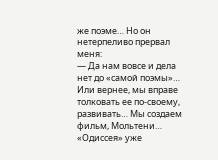же поэме… Но он нетерпеливо прервал меня:
— Да нам вовсе и дела нет до «самой поэмы»… Или вернее, мы вправе толковать ее по-своему, развивать… Мы создаем фильм, Мольтени… «Одиссея» уже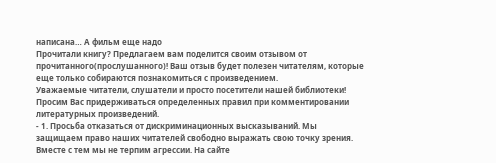написана… А фильм еще надо
Прочитали книгу? Предлагаем вам поделится своим отзывом от прочитанного(прослушанного)! Ваш отзыв будет полезен читателям, которые еще только собираются познакомиться с произведением.
Уважаемые читатели, слушатели и просто посетители нашей библиотеки! Просим Вас придерживаться определенных правил при комментировании литературных произведений.
- 1. Просьба отказаться от дискриминационных высказываний. Мы защищаем право наших читателей свободно выражать свою точку зрения. Вместе с тем мы не терпим агрессии. На сайте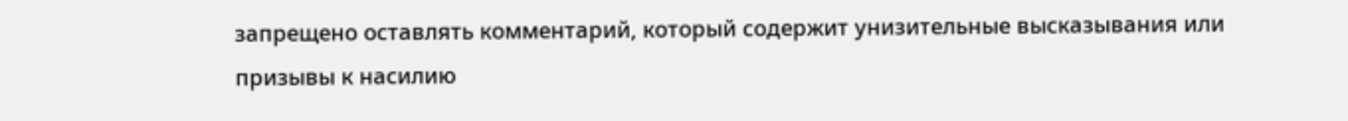запрещено оставлять комментарий, который содержит унизительные высказывания или призывы к насилию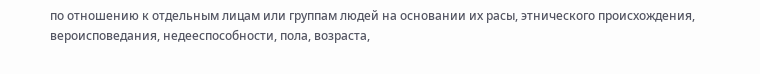по отношению к отдельным лицам или группам людей на основании их расы, этнического происхождения, вероисповедания, недееспособности, пола, возраста,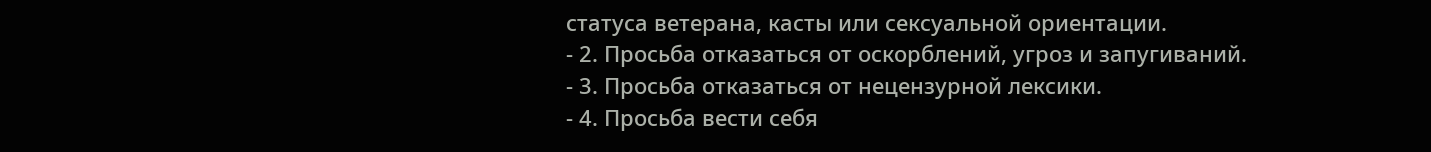статуса ветерана, касты или сексуальной ориентации.
- 2. Просьба отказаться от оскорблений, угроз и запугиваний.
- 3. Просьба отказаться от нецензурной лексики.
- 4. Просьба вести себя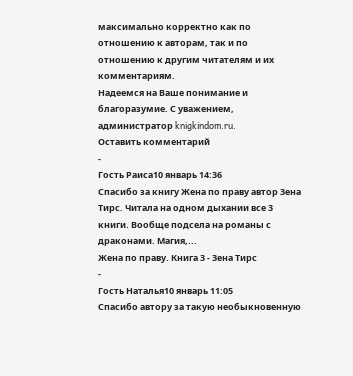максимально корректно как по отношению к авторам, так и по отношению к другим читателям и их комментариям.
Надеемся на Ваше понимание и благоразумие. С уважением, администратор knigkindom.ru.
Оставить комментарий
-
Гость Раиса10 январь 14:36
Спасибо за книгу Жена по праву автор Зена Тирс. Читала на одном дыхании все 3 книги. Вообще подсела на романы с драконами. Магия,...
Жена по праву. Книга 3 - Зена Тирс
-
Гость Наталья10 январь 11:05
Спасибо автору за такую необыкновенную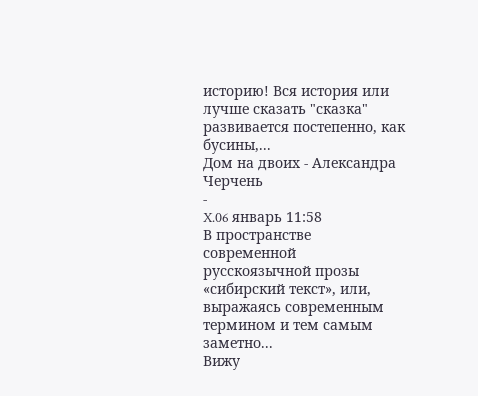историю! Вся история или лучше сказать "сказка" развивается постепенно, как бусины,...
Дом на двоих - Александра Черчень
-
X.06 январь 11:58
В пространстве современной русскоязычной прозы «сибирский текст», или, выражаясь современным термином и тем самым заметно...
Вижу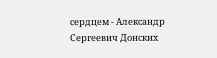сердцем - Александр Сергеевич Донских